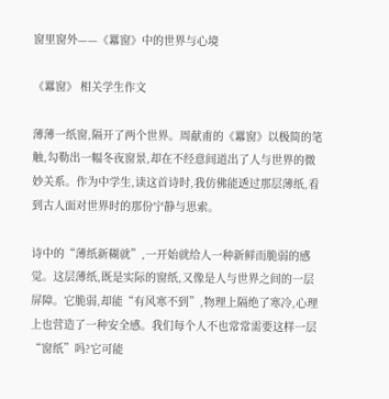窗里窗外——《羃窗》中的世界与心境

《羃窗》 相关学生作文

薄薄一纸窗,隔开了两个世界。周献甫的《羃窗》以极简的笔触,勾勒出一幅冬夜窗景,却在不经意间道出了人与世界的微妙关系。作为中学生,读这首诗时,我仿佛能透过那层薄纸,看到古人面对世界时的那份宁静与思索。

诗中的“薄纸新糊就”,一开始就给人一种新鲜而脆弱的感觉。这层薄纸,既是实际的窗纸,又像是人与世界之间的一层屏障。它脆弱,却能“有风寒不到”,物理上隔绝了寒冷,心理上也营造了一种安全感。我们每个人不也常常需要这样一层“窗纸”吗?它可能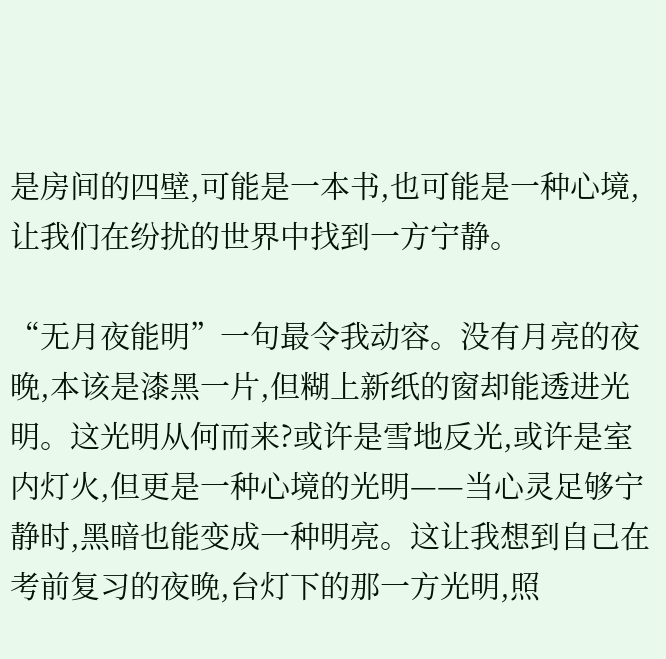是房间的四壁,可能是一本书,也可能是一种心境,让我们在纷扰的世界中找到一方宁静。

“无月夜能明”一句最令我动容。没有月亮的夜晚,本该是漆黑一片,但糊上新纸的窗却能透进光明。这光明从何而来?或许是雪地反光,或许是室内灯火,但更是一种心境的光明——当心灵足够宁静时,黑暗也能变成一种明亮。这让我想到自己在考前复习的夜晚,台灯下的那一方光明,照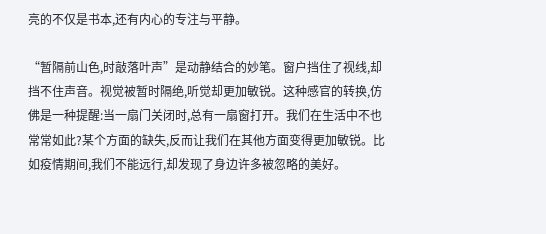亮的不仅是书本,还有内心的专注与平静。

“暂隔前山色,时敲落叶声”是动静结合的妙笔。窗户挡住了视线,却挡不住声音。视觉被暂时隔绝,听觉却更加敏锐。这种感官的转换,仿佛是一种提醒:当一扇门关闭时,总有一扇窗打开。我们在生活中不也常常如此?某个方面的缺失,反而让我们在其他方面变得更加敏锐。比如疫情期间,我们不能远行,却发现了身边许多被忽略的美好。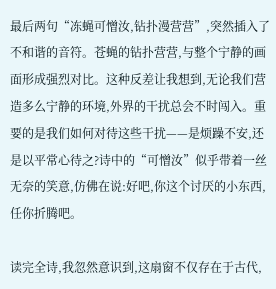最后两句“冻蝇可憎汝,钻扑漫营营”,突然插入了不和谐的音符。苍蝇的钻扑营营,与整个宁静的画面形成强烈对比。这种反差让我想到,无论我们营造多么宁静的环境,外界的干扰总会不时闯入。重要的是我们如何对待这些干扰——是烦躁不安,还是以平常心待之?诗中的“可憎汝”似乎带着一丝无奈的笑意,仿佛在说:好吧,你这个讨厌的小东西,任你折腾吧。

读完全诗,我忽然意识到,这扇窗不仅存在于古代,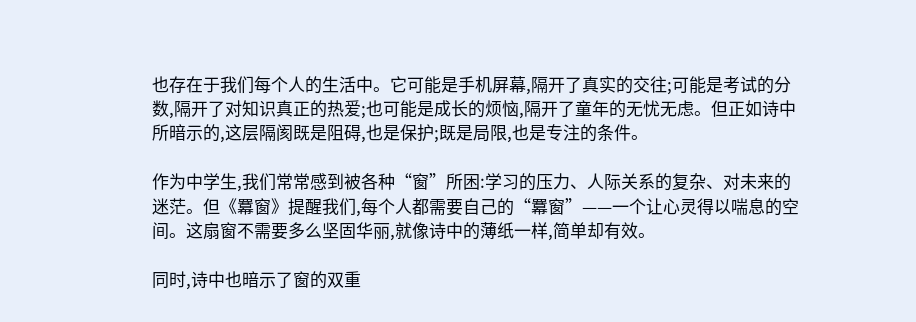也存在于我们每个人的生活中。它可能是手机屏幕,隔开了真实的交往;可能是考试的分数,隔开了对知识真正的热爱;也可能是成长的烦恼,隔开了童年的无忧无虑。但正如诗中所暗示的,这层隔阂既是阻碍,也是保护;既是局限,也是专注的条件。

作为中学生,我们常常感到被各种“窗”所困:学习的压力、人际关系的复杂、对未来的迷茫。但《羃窗》提醒我们,每个人都需要自己的“羃窗”——一个让心灵得以喘息的空间。这扇窗不需要多么坚固华丽,就像诗中的薄纸一样,简单却有效。

同时,诗中也暗示了窗的双重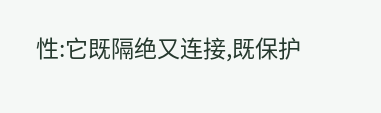性:它既隔绝又连接,既保护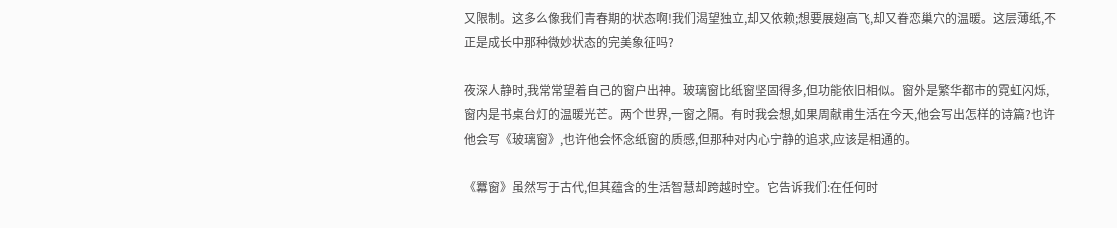又限制。这多么像我们青春期的状态啊!我们渴望独立,却又依赖;想要展翅高飞,却又眷恋巢穴的温暖。这层薄纸,不正是成长中那种微妙状态的完美象征吗?

夜深人静时,我常常望着自己的窗户出神。玻璃窗比纸窗坚固得多,但功能依旧相似。窗外是繁华都市的霓虹闪烁,窗内是书桌台灯的温暖光芒。两个世界,一窗之隔。有时我会想,如果周献甫生活在今天,他会写出怎样的诗篇?也许他会写《玻璃窗》,也许他会怀念纸窗的质感,但那种对内心宁静的追求,应该是相通的。

《羃窗》虽然写于古代,但其蕴含的生活智慧却跨越时空。它告诉我们:在任何时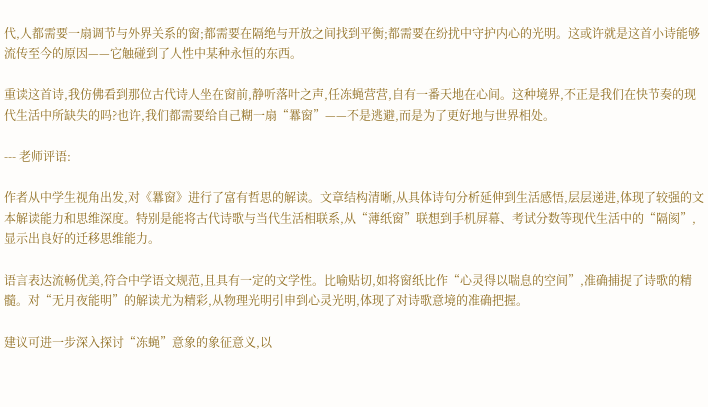代,人都需要一扇调节与外界关系的窗;都需要在隔绝与开放之间找到平衡;都需要在纷扰中守护内心的光明。这或许就是这首小诗能够流传至今的原因——它触碰到了人性中某种永恒的东西。

重读这首诗,我仿佛看到那位古代诗人坐在窗前,静听落叶之声,任冻蝇营营,自有一番天地在心间。这种境界,不正是我们在快节奏的现代生活中所缺失的吗?也许,我们都需要给自己糊一扇“羃窗”——不是逃避,而是为了更好地与世界相处。

--- 老师评语:

作者从中学生视角出发,对《羃窗》进行了富有哲思的解读。文章结构清晰,从具体诗句分析延伸到生活感悟,层层递进,体现了较强的文本解读能力和思维深度。特别是能将古代诗歌与当代生活相联系,从“薄纸窗”联想到手机屏幕、考试分数等现代生活中的“隔阂”,显示出良好的迁移思维能力。

语言表达流畅优美,符合中学语文规范,且具有一定的文学性。比喻贴切,如将窗纸比作“心灵得以喘息的空间”,准确捕捉了诗歌的精髓。对“无月夜能明”的解读尤为精彩,从物理光明引申到心灵光明,体现了对诗歌意境的准确把握。

建议可进一步深入探讨“冻蝇”意象的象征意义,以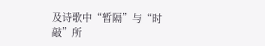及诗歌中“暂隔”与“时敲”所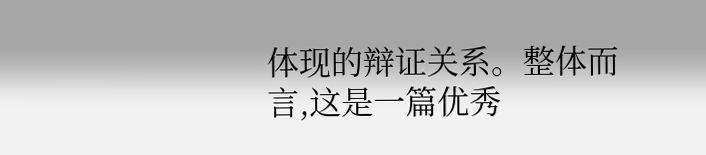体现的辩证关系。整体而言,这是一篇优秀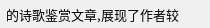的诗歌鉴赏文章,展现了作者较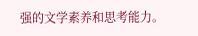强的文学素养和思考能力。